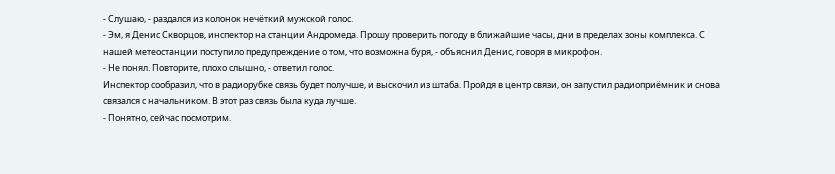- Слушаю, - раздался из колонок нечёткий мужской голос.
- Эм, я Денис Скворцов, инспектор на станции Андромеда. Прошу проверить погоду в ближайшие часы, дни в пределах зоны комплекса. С нашей метеостанции поступило предупреждение о том, что возможна буря, - объяснил Денис, говоря в микрофон.
- Не понял. Повторите, плохо слышно, - ответил голос.
Инспектор сообразил, что в радиорубке связь будет получше, и выскочил из штаба. Пройдя в центр связи, он запустил радиоприёмник и снова связался с начальником. В этот раз связь была куда лучше.
- Понятно, сейчас посмотрим.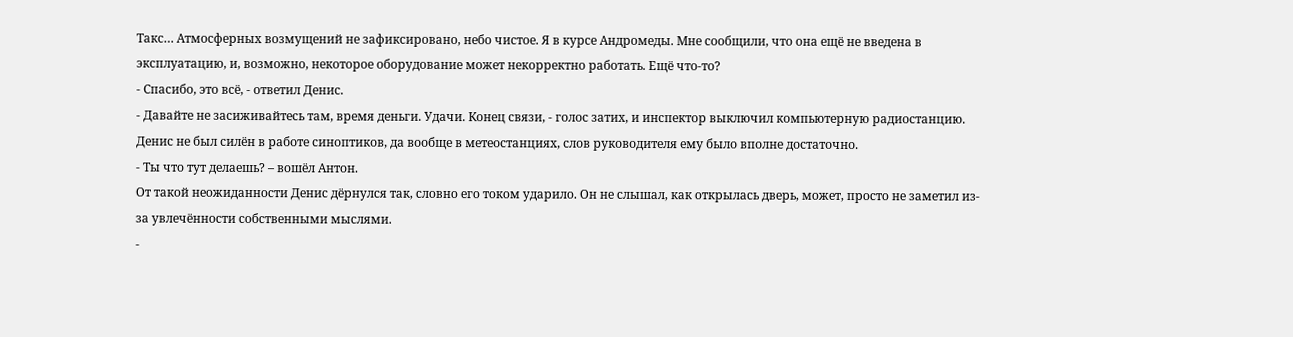Такс… Атмосферных возмущений не зафиксировано, небо чистое. Я в курсе Андромеды. Мне сообщили, что она ещё не введена в эксплуатацию, и, возможно, некоторое оборудование может некорректно работать. Ещё что-то?
- Спасибо, это всё, - ответил Денис.
- Давайте не засиживайтесь там, время деньги. Удачи. Конец связи, - голос затих, и инспектор выключил компьютерную радиостанцию.
Денис не был силён в работе синоптиков, да вообще в метеостанциях, слов руководителя ему было вполне достаточно.
- Ты что тут делаешь? – вошёл Антон.
От такой неожиданности Денис дёрнулся так, словно его током ударило. Он не слышал, как открылась дверь, может, просто не заметил из-за увлечённости собственными мыслями.
-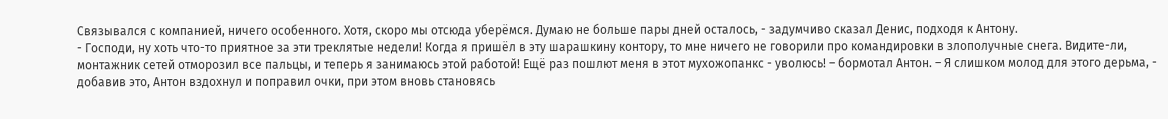Связывался с компанией, ничего особенного. Хотя, скоро мы отсюда уберёмся. Думаю не больше пары дней осталось, - задумчиво сказал Денис, подходя к Антону.
- Господи, ну хоть что-то приятное за эти треклятые недели! Когда я пришёл в эту шарашкину контору, то мне ничего не говорили про командировки в злополучные снега. Видите-ли, монтажник сетей отморозил все пальцы, и теперь я занимаюсь этой работой! Ещё раз пошлют меня в этот мухожопанкс - уволюсь! – бормотал Антон. – Я слишком молод для этого дерьма, - добавив это, Антон вздохнул и поправил очки, при этом вновь становясь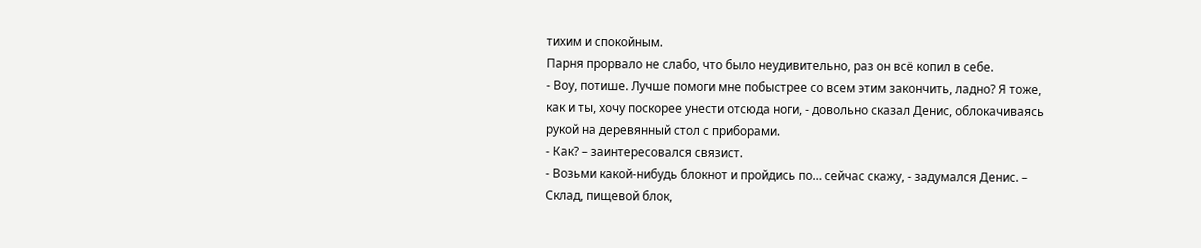тихим и спокойным.
Парня прорвало не слабо, что было неудивительно, раз он всё копил в себе.
- Воу, потише. Лучше помоги мне побыстрее со всем этим закончить, ладно? Я тоже, как и ты, хочу поскорее унести отсюда ноги, - довольно сказал Денис, облокачиваясь рукой на деревянный стол с приборами.
- Как? – заинтересовался связист.
- Возьми какой-нибудь блокнот и пройдись по… сейчас скажу, - задумался Денис. – Склад, пищевой блок,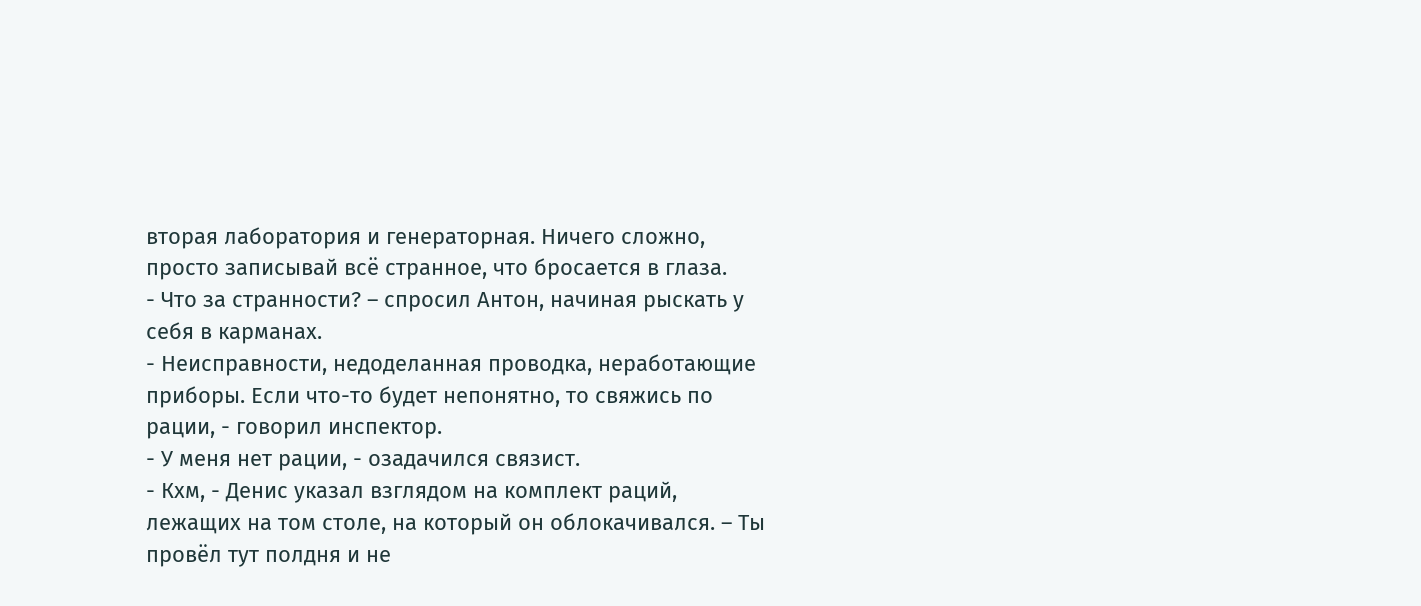вторая лаборатория и генераторная. Ничего сложно, просто записывай всё странное, что бросается в глаза.
- Что за странности? – спросил Антон, начиная рыскать у себя в карманах.
- Неисправности, недоделанная проводка, неработающие приборы. Если что-то будет непонятно, то свяжись по рации, - говорил инспектор.
- У меня нет рации, - озадачился связист.
- Кхм, - Денис указал взглядом на комплект раций, лежащих на том столе, на который он облокачивался. – Ты провёл тут полдня и не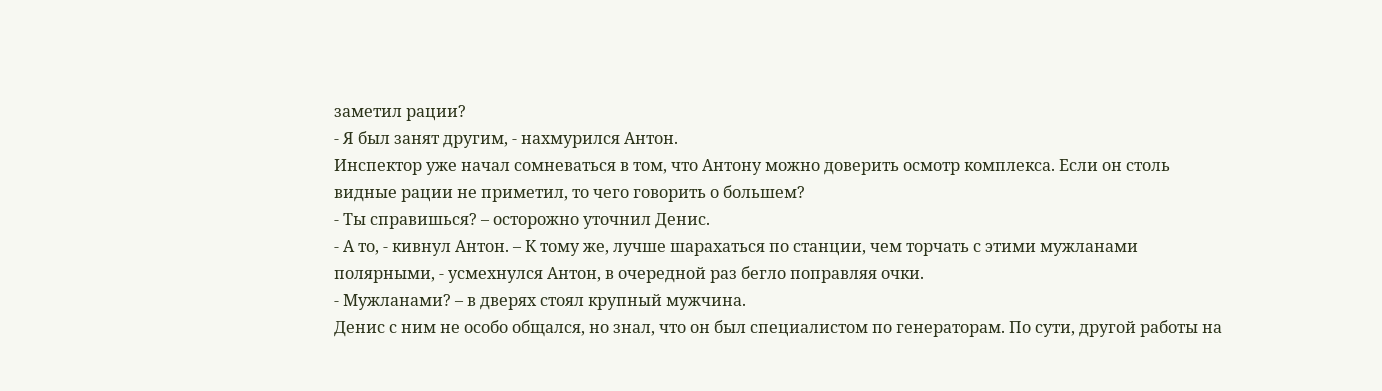заметил рации?
- Я был занят другим, - нахмурился Антон.
Инспектор уже начал сомневаться в том, что Антону можно доверить осмотр комплекса. Если он столь видные рации не приметил, то чего говорить о большем?
- Ты справишься? – осторожно уточнил Денис.
- А то, - кивнул Антон. – К тому же, лучше шарахаться по станции, чем торчать с этими мужланами полярными, - усмехнулся Антон, в очередной раз бегло поправляя очки.
- Мужланами? – в дверях стоял крупный мужчина.
Денис с ним не особо общался, но знал, что он был специалистом по генераторам. По сути, другой работы на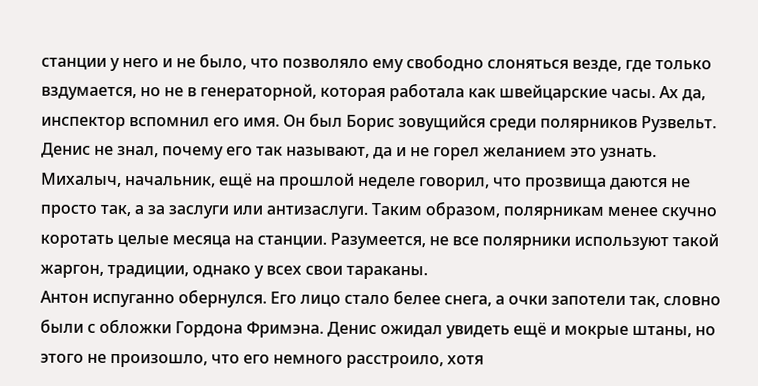станции у него и не было, что позволяло ему свободно слоняться везде, где только вздумается, но не в генераторной, которая работала как швейцарские часы. Ах да, инспектор вспомнил его имя. Он был Борис зовущийся среди полярников Рузвельт. Денис не знал, почему его так называют, да и не горел желанием это узнать. Михалыч, начальник, ещё на прошлой неделе говорил, что прозвища даются не просто так, а за заслуги или антизаслуги. Таким образом, полярникам менее скучно коротать целые месяца на станции. Разумеется, не все полярники используют такой жаргон, традиции, однако у всех свои тараканы.
Антон испуганно обернулся. Его лицо стало белее снега, а очки запотели так, словно были с обложки Гордона Фримэна. Денис ожидал увидеть ещё и мокрые штаны, но этого не произошло, что его немного расстроило, хотя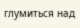глумиться над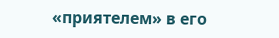«приятелем» в его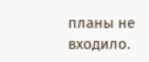планы не входило.